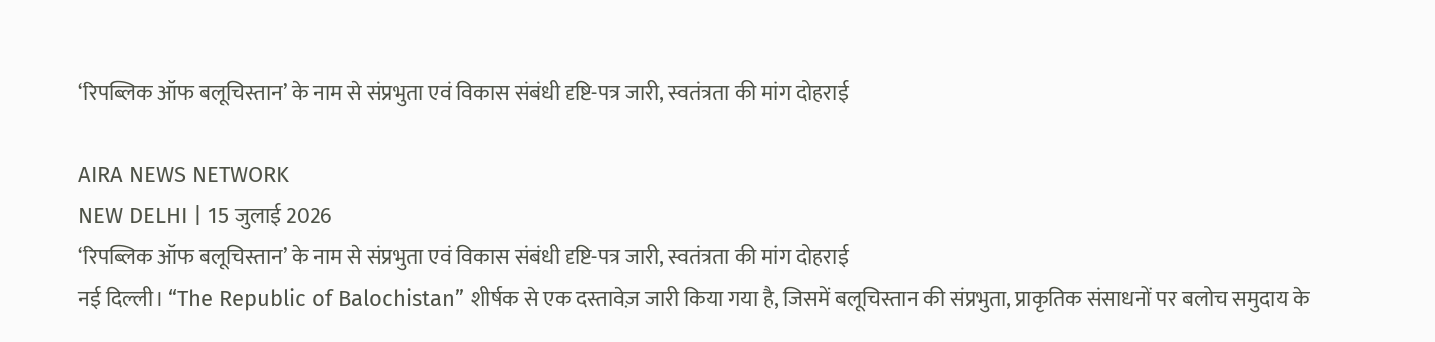‘रिपब्लिक ऑफ बलूचिस्तान’ के नाम से संप्रभुता एवं विकास संबंधी दृष्टि-पत्र जारी, स्वतंत्रता की मांग दोहराई

AIRA NEWS NETWORK
NEW DELHI | 15 जुलाई 2026
‘रिपब्लिक ऑफ बलूचिस्तान’ के नाम से संप्रभुता एवं विकास संबंधी दृष्टि-पत्र जारी, स्वतंत्रता की मांग दोहराई
नई दिल्ली। “The Republic of Balochistan” शीर्षक से एक दस्तावेज़ जारी किया गया है, जिसमें बलूचिस्तान की संप्रभुता, प्राकृतिक संसाधनों पर बलोच समुदाय के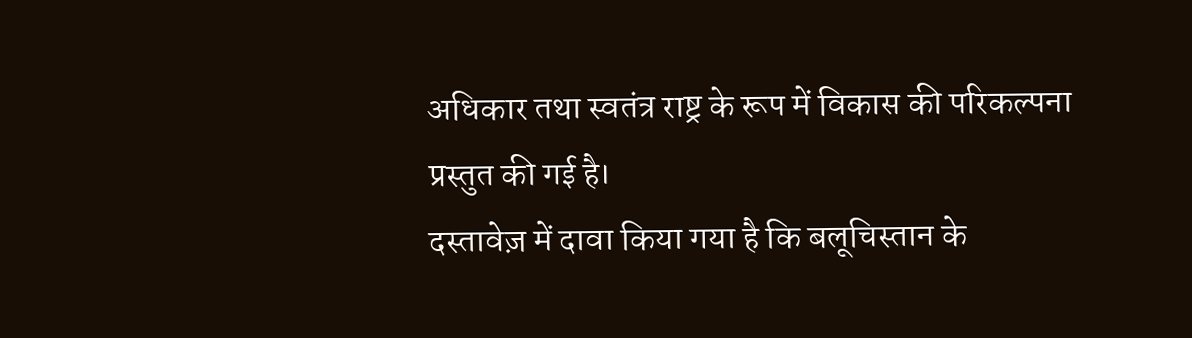अधिकार तथा स्वतंत्र राष्ट्र के रूप में विकास की परिकल्पना प्रस्तुत की गई है।
दस्तावेज़ में दावा किया गया है कि बलूचिस्तान के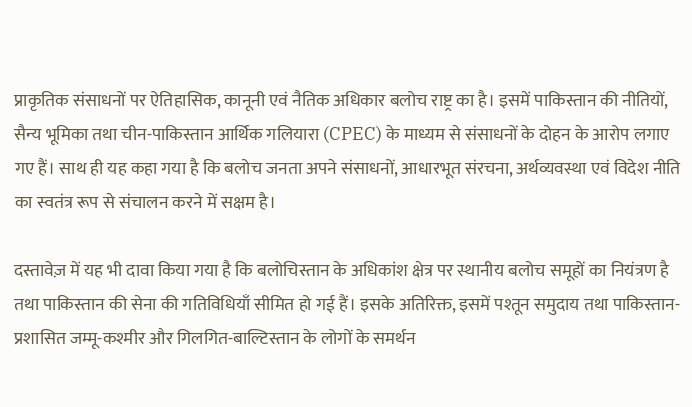प्राकृतिक संसाधनों पर ऐतिहासिक, कानूनी एवं नैतिक अधिकार बलोच राष्ट्र का है। इसमें पाकिस्तान की नीतियों, सैन्य भूमिका तथा चीन-पाकिस्तान आर्थिक गलियारा (CPEC) के माध्यम से संसाधनों के दोहन के आरोप लगाए गए हैं। साथ ही यह कहा गया है कि बलोच जनता अपने संसाधनों, आधारभूत संरचना, अर्थव्यवस्था एवं विदेश नीति का स्वतंत्र रूप से संचालन करने में सक्षम है।

दस्तावेज़ में यह भी दावा किया गया है कि बलोचिस्तान के अधिकांश क्षेत्र पर स्थानीय बलोच समूहों का नियंत्रण है तथा पाकिस्तान की सेना की गतिविधियाँ सीमित हो गई हैं। इसके अतिरिक्त, इसमें पश्तून समुदाय तथा पाकिस्तान-प्रशासित जम्मू-कश्मीर और गिलगित-बाल्टिस्तान के लोगों के समर्थन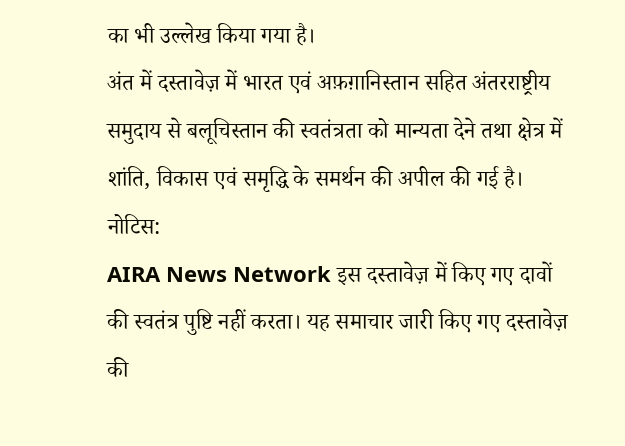का भी उल्लेख किया गया है।
अंत में दस्तावेज़ में भारत एवं अफ़ग़ानिस्तान सहित अंतरराष्ट्रीय समुदाय से बलूचिस्तान की स्वतंत्रता को मान्यता देने तथा क्षेत्र में शांति, विकास एवं समृद्धि के समर्थन की अपील की गई है।
नोटिस:
AIRA News Network इस दस्तावेज़ में किए गए दावों की स्वतंत्र पुष्टि नहीं करता। यह समाचार जारी किए गए दस्तावेज़ की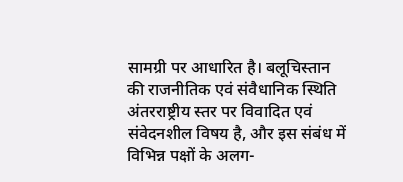सामग्री पर आधारित है। बलूचिस्तान की राजनीतिक एवं संवैधानिक स्थिति अंतरराष्ट्रीय स्तर पर विवादित एवं संवेदनशील विषय है, और इस संबंध में विभिन्न पक्षों के अलग-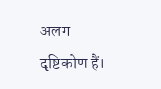अलग दृष्टिकोण हैं।